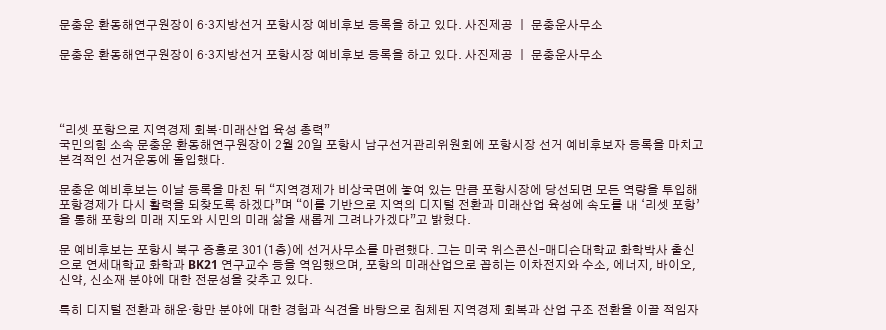문충운 환동해연구원장이 6·3지방선거 포항시장 예비후보 등록을 하고 있다. 사진제공 ㅣ 문충운사무소

문충운 환동해연구원장이 6·3지방선거 포항시장 예비후보 등록을 하고 있다. 사진제공 ㅣ 문충운사무소




“리셋 포항으로 지역경제 회복·미래산업 육성 총력”
국민의힘 소속 문충운 환동해연구원장이 2월 20일 포항시 남구선거관리위원회에 포항시장 선거 예비후보자 등록을 마치고 본격적인 선거운동에 돌입했다.

문충운 예비후보는 이날 등록을 마친 뒤 “지역경제가 비상국면에 놓여 있는 만큼 포항시장에 당선되면 모든 역량을 투입해 포항경제가 다시 활력을 되찾도록 하겠다”며 “이를 기반으로 지역의 디지털 전환과 미래산업 육성에 속도를 내 ‘리셋 포항’을 통해 포항의 미래 지도와 시민의 미래 삶을 새롭게 그려나가겠다”고 밝혔다.

문 예비후보는 포항시 북구 증흥로 301(1층)에 선거사무소를 마련했다. 그는 미국 위스콘신–매디슨대학교 화학박사 출신으로 연세대학교 화학과 BK21 연구교수 등을 역임했으며, 포항의 미래산업으로 꼽히는 이차전지와 수소, 에너지, 바이오, 신약, 신소재 분야에 대한 전문성을 갖추고 있다.

특히 디지털 전환과 해운·항만 분야에 대한 경험과 식견을 바탕으로 침체된 지역경제 회복과 산업 구조 전환을 이끌 적임자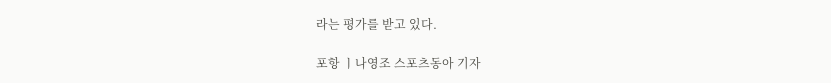라는 평가를 받고 있다.

포항 ㅣ나영조 스포츠동아 기자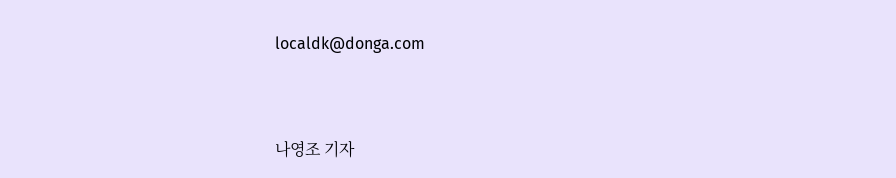localdk@donga.com


나영조 기자